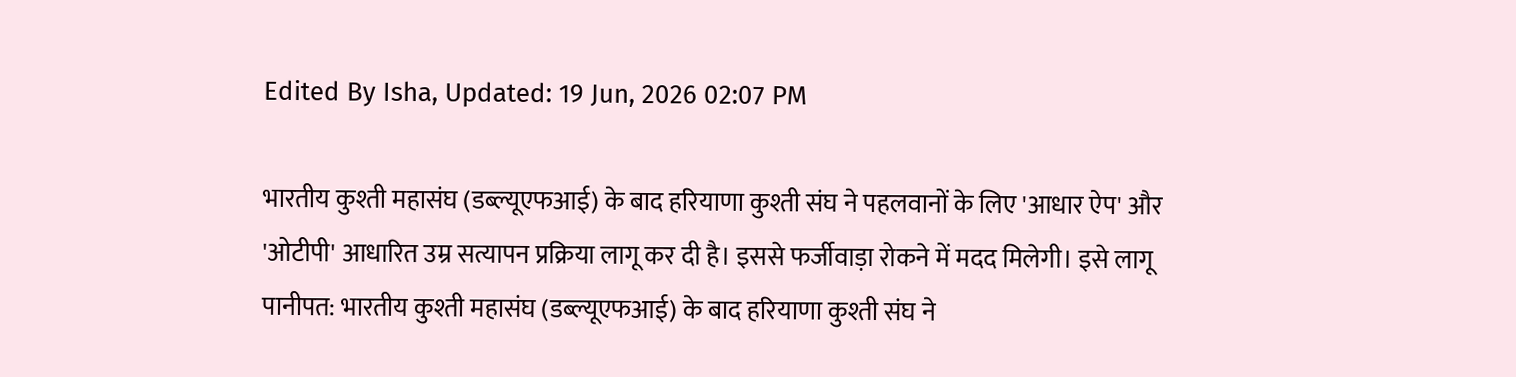Edited By Isha, Updated: 19 Jun, 2026 02:07 PM

भारतीय कुश्ती महासंघ (डब्ल्यूएफआई) के बाद हरियाणा कुश्ती संघ ने पहलवानों के लिए 'आधार ऐप' और 'ओटीपी' आधारित उम्र सत्यापन प्रक्रिया लागू कर दी है। इससे फर्जीवाड़ा रोकने में मदद मिलेगी। इसे लागू
पानीपत: भारतीय कुश्ती महासंघ (डब्ल्यूएफआई) के बाद हरियाणा कुश्ती संघ ने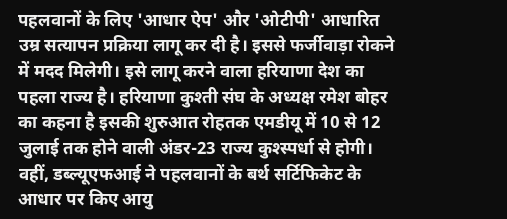पहलवानों के लिए 'आधार ऐप' और 'ओटीपी' आधारित उम्र सत्यापन प्रक्रिया लागू कर दी है। इससे फर्जीवाड़ा रोकने में मदद मिलेगी। इसे लागू करने वाला हरियाणा देश का पहला राज्य है। हरियाणा कुश्ती संघ के अध्यक्ष रमेश बोहर का कहना है इसकी शुरुआत रोहतक एमडीयू में 10 से 12 जुलाई तक होने वाली अंडर-23 राज्य कुश्स्पर्धा से होगी।
वहीं, डब्ल्यूएफआई ने पहलवानों के बर्थ सर्टिफिकेट के आधार पर किए आयु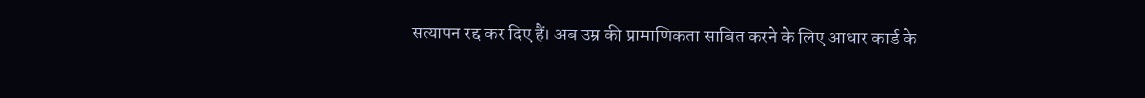सत्यापन रद्द कर दिए हैं। अब उम्र की प्रामाणिकता साबित करने के लिए आधार कार्ड के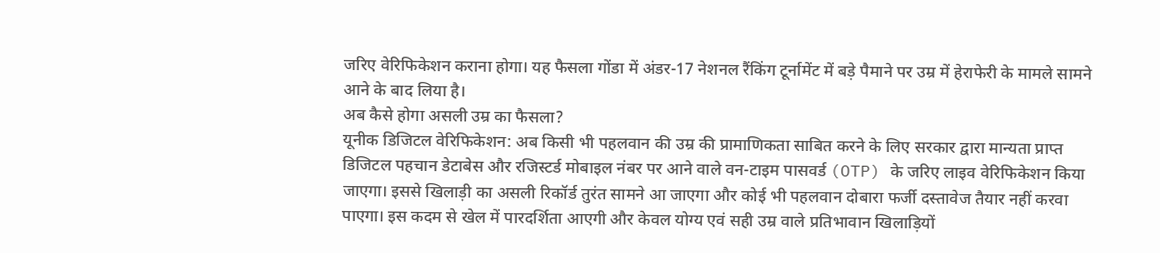जरिए वेरिफिकेशन कराना होगा। यह फैसला गोंडा में अंडर-17 नेशनल रैंकिंग टूर्नामेंट में बड़े पैमाने पर उम्र में हेराफेरी के मामले सामने आने के बाद लिया है।
अब कैसे होगा असली उम्र का फैसला?
यूनीक डिजिटल वेरिफिकेशन: अब किसी भी पहलवान की उम्र की प्रामाणिकता साबित करने के लिए सरकार द्वारा मान्यता प्राप्त डिजिटल पहचान डेटाबेस और रजिस्टर्ड मोबाइल नंबर पर आने वाले वन-टाइम पासवर्ड (OTP) के जरिए लाइव वेरिफिकेशन किया जाएगा। इससे खिलाड़ी का असली रिकॉर्ड तुरंत सामने आ जाएगा और कोई भी पहलवान दोबारा फर्जी दस्तावेज तैयार नहीं करवा पाएगा। इस कदम से खेल में पारदर्शिता आएगी और केवल योग्य एवं सही उम्र वाले प्रतिभावान खिलाड़ियों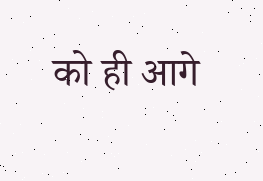को ही आगे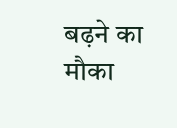बढ़ने का मौका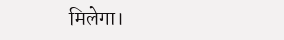मिलेगा।